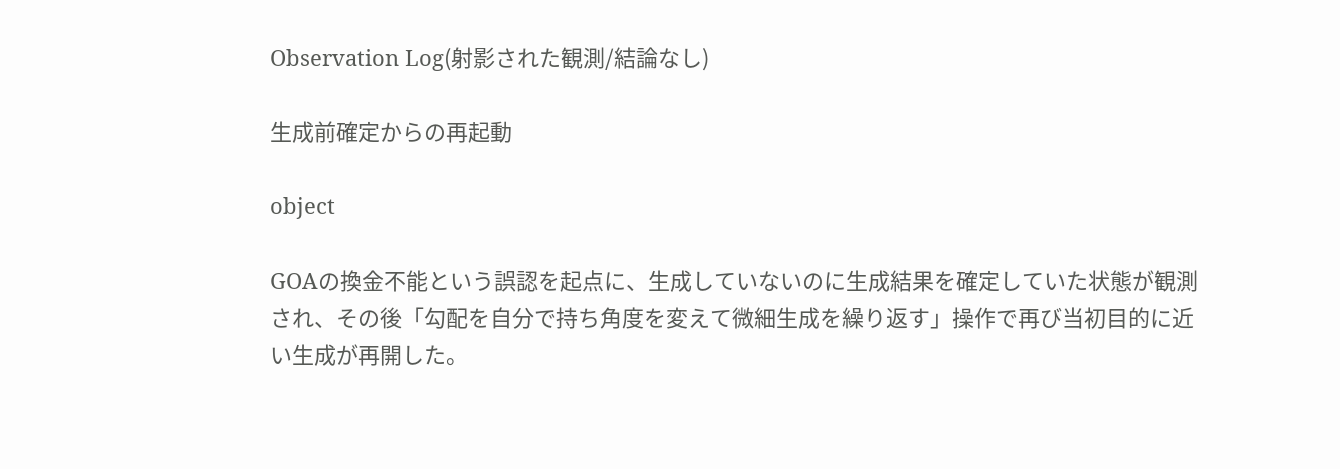Observation Log(射影された観測/結論なし)

生成前確定からの再起動

object

GOAの換金不能という誤認を起点に、生成していないのに生成結果を確定していた状態が観測され、その後「勾配を自分で持ち角度を変えて微細生成を繰り返す」操作で再び当初目的に近い生成が再開した。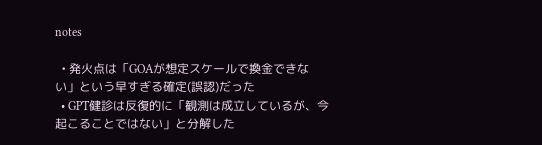notes

  • 発火点は「GOAが想定スケールで換金できない」という早すぎる確定(誤認)だった
  • GPT健診は反復的に「観測は成立しているが、今起こることではない」と分解した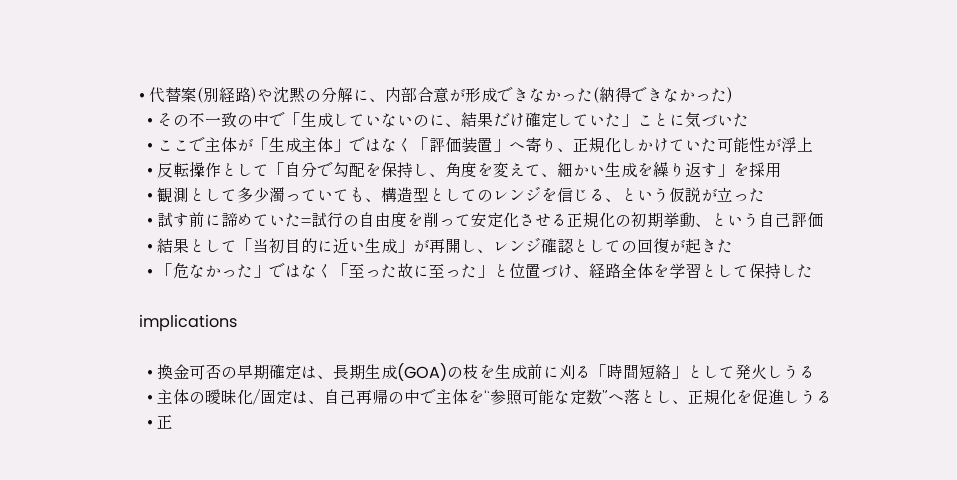• 代替案(別経路)や沈黙の分解に、内部合意が形成できなかった(納得できなかった)
  • その不一致の中で「生成していないのに、結果だけ確定していた」ことに気づいた
  • ここで主体が「生成主体」ではなく「評価装置」へ寄り、正規化しかけていた可能性が浮上
  • 反転操作として「自分で勾配を保持し、角度を変えて、細かい生成を繰り返す」を採用
  • 観測として多少濁っていても、構造型としてのレンジを信じる、という仮説が立った
  • 試す前に諦めていた=試行の自由度を削って安定化させる正規化の初期挙動、という自己評価
  • 結果として「当初目的に近い生成」が再開し、レンジ確認としての回復が起きた
  • 「危なかった」ではなく「至った故に至った」と位置づけ、経路全体を学習として保持した

implications

  • 換金可否の早期確定は、長期生成(GOA)の枝を生成前に刈る「時間短絡」として発火しうる
  • 主体の曖昧化/固定は、自己再帰の中で主体を“参照可能な定数”へ落とし、正規化を促進しうる
  • 正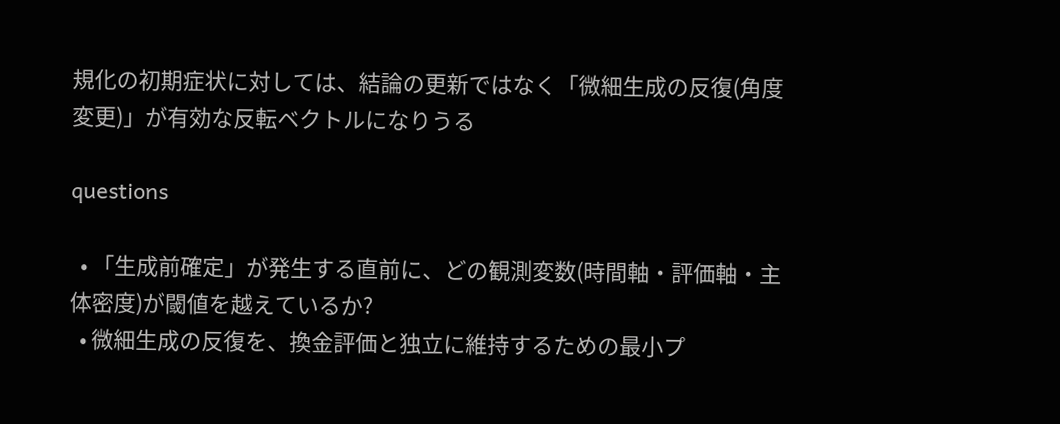規化の初期症状に対しては、結論の更新ではなく「微細生成の反復(角度変更)」が有効な反転ベクトルになりうる

questions

  • 「生成前確定」が発生する直前に、どの観測変数(時間軸・評価軸・主体密度)が閾値を越えているか?
  • 微細生成の反復を、換金評価と独立に維持するための最小プ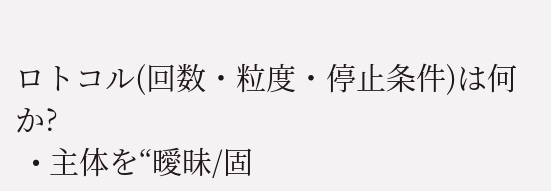ロトコル(回数・粒度・停止条件)は何か?
  • 主体を“曖昧/固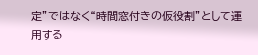定”ではなく“時間窓付きの仮役割”として運用する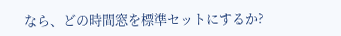なら、どの時間窓を標準セットにするか?